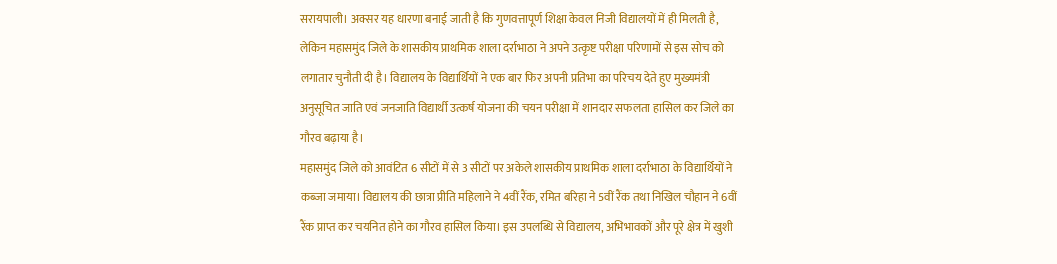सरायपाली। अक्सर यह धारणा बनाई जाती है कि गुणवत्तापूर्ण शिक्षा केवल निजी विद्यालयों में ही मिलती है, लेकिन महासमुंद जिले के शासकीय प्राथमिक शाला दर्राभाठा ने अपने उत्कृष्ट परीक्षा परिणामों से इस सोच को लगातार चुनौती दी है। विद्यालय के विद्यार्थियों ने एक बार फिर अपनी प्रतिभा का परिचय देते हुए मुख्यमंत्री अनुसूचित जाति एवं जनजाति विद्यार्थी उत्कर्ष योजना की चयन परीक्षा में शानदार सफलता हासिल कर जिले का गौरव बढ़ाया है।
महासमुंद जिले को आवंटित 6 सीटों में से 3 सीटों पर अकेले शासकीय प्राथमिक शाला दर्राभाठा के विद्यार्थियों ने कब्जा जमाया। विद्यालय की छात्रा प्रीति महिलाने ने 4वीं रैंक, रमित बरिहा ने 5वीं रैंक तथा निखिल चौहान ने 6वीं रैंक प्राप्त कर चयनित होने का गौरव हासिल किया। इस उपलब्धि से विद्यालय, अभिभावकों और पूरे क्षेत्र में खुशी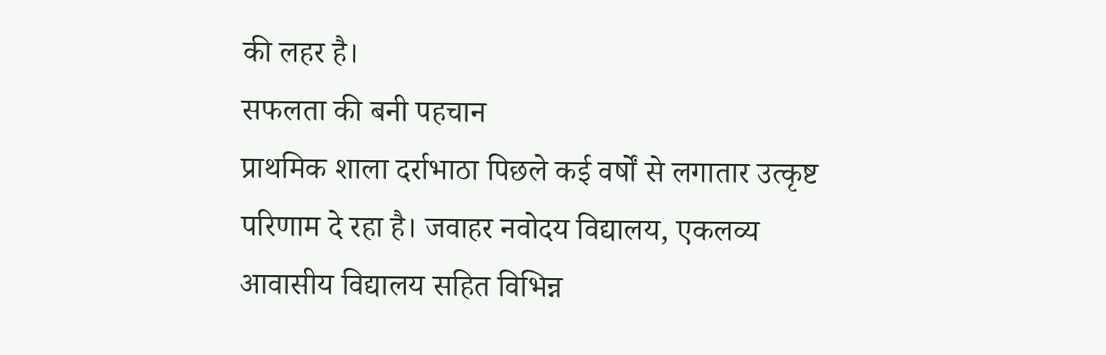की लहर है।
सफलता की बनी पहचान
प्राथमिक शाला दर्राभाठा पिछले कई वर्षों से लगातार उत्कृष्ट परिणाम दे रहा है। जवाहर नवोदय विद्यालय, एकलव्य आवासीय विद्यालय सहित विभिन्न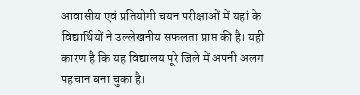आवासीय एवं प्रतियोगी चयन परीक्षाओं में यहां के विद्यार्थियों ने उल्लेखनीय सफलता प्राप्त की है। यही कारण है कि यह विद्यालय पूरे जिले में अपनी अलग पहचान बना चुका है।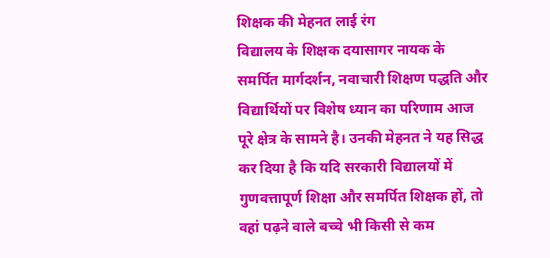शिक्षक की मेहनत लाई रंग
विद्यालय के शिक्षक दयासागर नायक के समर्पित मार्गदर्शन, नवाचारी शिक्षण पद्धति और विद्यार्थियों पर विशेष ध्यान का परिणाम आज पूरे क्षेत्र के सामने है। उनकी मेहनत ने यह सिद्ध कर दिया है कि यदि सरकारी विद्यालयों में गुणवत्तापूर्ण शिक्षा और समर्पित शिक्षक हों, तो वहां पढ़ने वाले बच्चे भी किसी से कम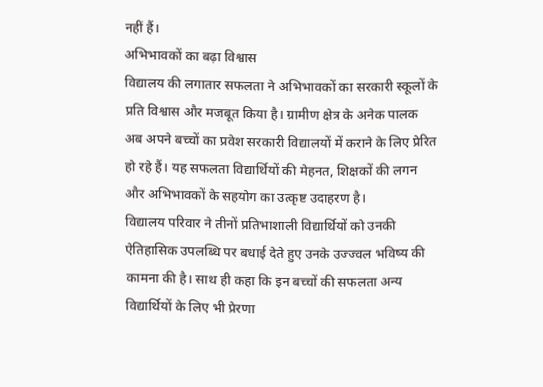नहीं हैं।
अभिभावकों का बढ़ा विश्वास
विद्यालय की लगातार सफलता ने अभिभावकों का सरकारी स्कूलों के प्रति विश्वास और मजबूत किया है। ग्रामीण क्षेत्र के अनेक पालक अब अपने बच्चों का प्रवेश सरकारी विद्यालयों में कराने के लिए प्रेरित हो रहे हैं। यह सफलता विद्यार्थियों की मेहनत, शिक्षकों की लगन और अभिभावकों के सहयोग का उत्कृष्ट उदाहरण है।
विद्यालय परिवार ने तीनों प्रतिभाशाली विद्यार्थियों को उनकी ऐतिहासिक उपलब्धि पर बधाई देते हुए उनके उज्ज्वल भविष्य की कामना की है। साथ ही कहा कि इन बच्चों की सफलता अन्य विद्यार्थियों के लिए भी प्रेरणा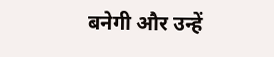बनेगी और उन्हें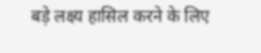बड़े लक्ष्य हासिल करने के लिए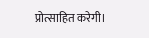प्रोत्साहित करेगी।